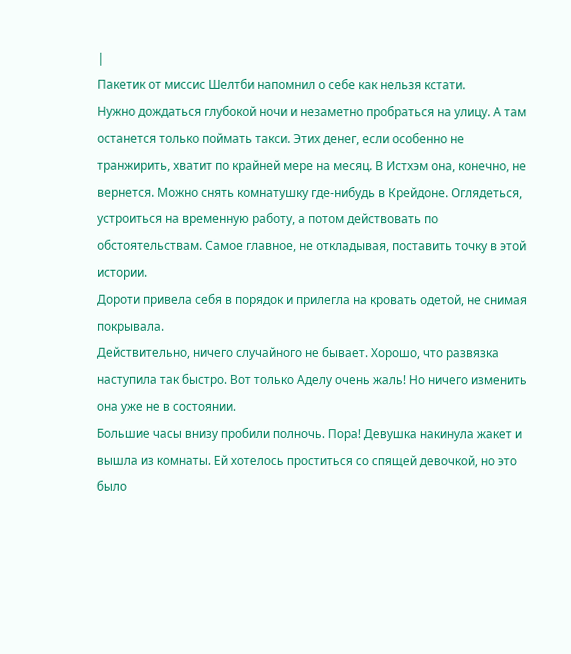|
Пакетик от миссис Шелтби напомнил о себе как нельзя кстати.
Нужно дождаться глубокой ночи и незаметно пробраться на улицу. А там останется только поймать такси. Этих денег, если особенно не транжирить, хватит по крайней мере на месяц. В Истхэм она, конечно, не вернется. Можно снять комнатушку где-нибудь в Крейдоне. Оглядеться, устроиться на временную работу, а потом действовать по обстоятельствам. Самое главное, не откладывая, поставить точку в этой истории.
Дороти привела себя в порядок и прилегла на кровать одетой, не снимая покрывала.
Действительно, ничего случайного не бывает. Хорошо, что развязка наступила так быстро. Вот только Аделу очень жаль! Но ничего изменить она уже не в состоянии.
Большие часы внизу пробили полночь. Пора! Девушка накинула жакет и вышла из комнаты. Ей хотелось проститься со спящей девочкой, но это было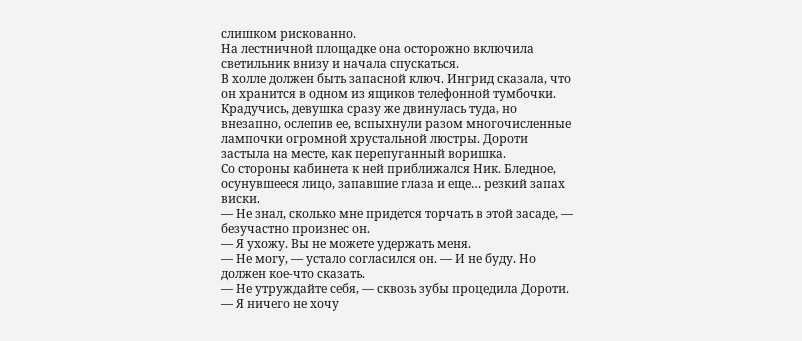слишком рискованно.
На лестничной площадке она осторожно включила светильник внизу и начала спускаться.
В холле должен быть запасной ключ. Ингрид сказала, что он хранится в одном из ящиков телефонной тумбочки. Крадучись, девушка сразу же двинулась туда, но внезапно, ослепив ее, вспыхнули разом многочисленные лампочки огромной хрустальной люстры. Дороти застыла на месте, как перепуганный воришка.
Со стороны кабинета к ней приближался Ник. Бледное, осунувшееся лицо, запавшие глаза и еще… резкий запах виски.
— Не знал, сколько мне придется торчать в этой засаде, — безучастно произнес он.
— Я ухожу. Вы не можете удержать меня.
— Не могу, — устало согласился он. — И не буду. Но должен кое-что сказать.
— Не утруждайте себя, — сквозь зубы процедила Дороти. — Я ничего не хочу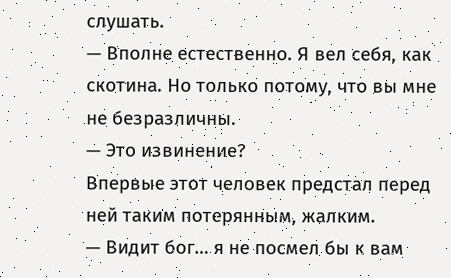слушать.
— Вполне естественно. Я вел себя, как скотина. Но только потому, что вы мне не безразличны.
— Это извинение?
Впервые этот человек предстал перед ней таким потерянным, жалким.
— Видит бог… я не посмел бы к вам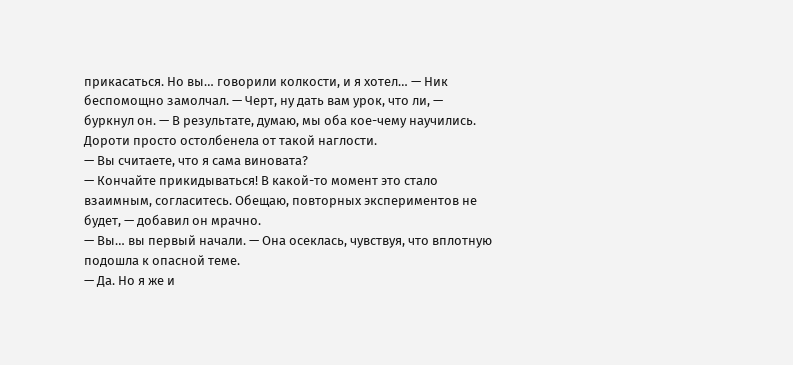прикасаться. Но вы… говорили колкости, и я хотел… — Ник беспомощно замолчал. — Черт, ну дать вам урок, что ли, — буркнул он. — В результате, думаю, мы оба кое-чему научились.
Дороти просто остолбенела от такой наглости.
— Вы считаете, что я сама виновата?
— Кончайте прикидываться! В какой-то момент это стало взаимным, согласитесь. Обещаю, повторных экспериментов не будет, — добавил он мрачно.
— Вы… вы первый начали. — Она осеклась, чувствуя, что вплотную подошла к опасной теме.
— Да. Но я же и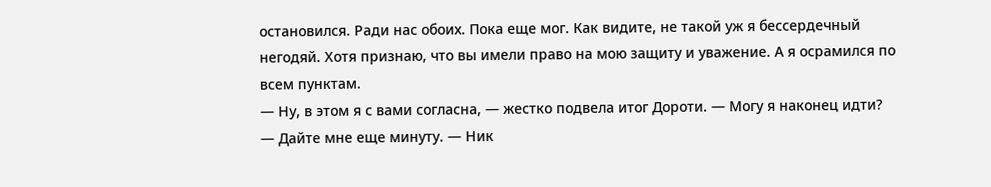остановился. Ради нас обоих. Пока еще мог. Как видите, не такой уж я бессердечный негодяй. Хотя признаю, что вы имели право на мою защиту и уважение. А я осрамился по всем пунктам.
— Ну, в этом я с вами согласна, — жестко подвела итог Дороти. — Могу я наконец идти?
— Дайте мне еще минуту. — Ник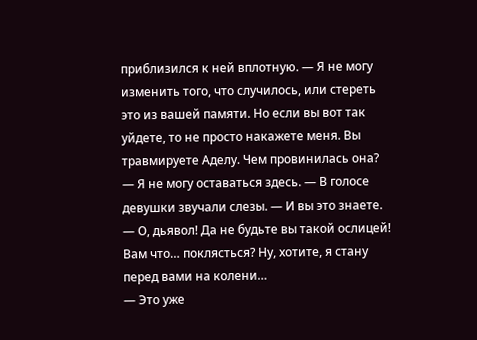приблизился к ней вплотную. — Я не могу изменить того, что случилось, или стереть это из вашей памяти. Но если вы вот так уйдете, то не просто накажете меня. Вы травмируете Аделу. Чем провинилась она?
— Я не могу оставаться здесь. — В голосе девушки звучали слезы. — И вы это знаете.
— О, дьявол! Да не будьте вы такой ослицей! Вам что… поклясться? Ну, хотите, я стану перед вами на колени…
— Это уже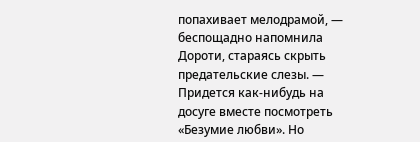попахивает мелодрамой, — беспощадно напомнила Дороти, стараясь скрыть предательские слезы. — Придется как-нибудь на досуге вместе посмотреть «Безумие любви». Но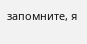запомните, я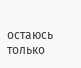остаюсь только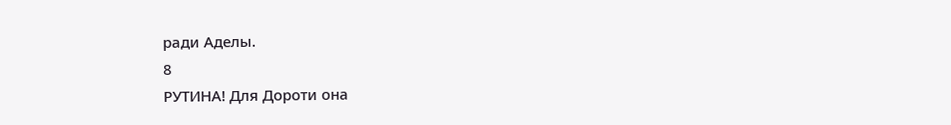ради Аделы.
8
РУТИНА! Для Дороти она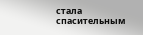стала спасительным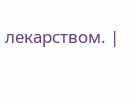лекарством. |